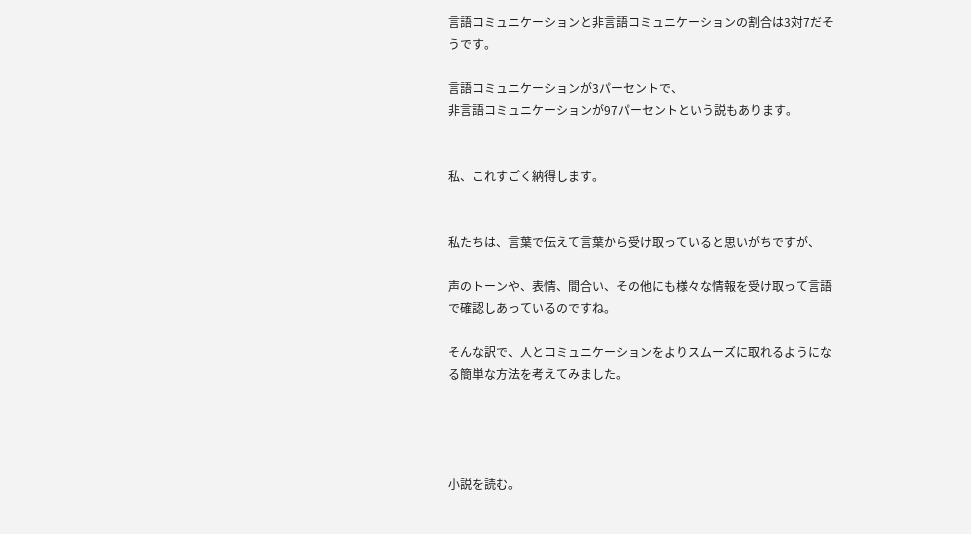言語コミュニケーションと非言語コミュニケーションの割合は3対7だそうです。

言語コミュニケーションが3パーセントで、
非言語コミュニケーションが97パーセントという説もあります。


私、これすごく納得します。


私たちは、言葉で伝えて言葉から受け取っていると思いがちですが、

声のトーンや、表情、間合い、その他にも様々な情報を受け取って言語で確認しあっているのですね。

そんな訳で、人とコミュニケーションをよりスムーズに取れるようになる簡単な方法を考えてみました。




小説を読む。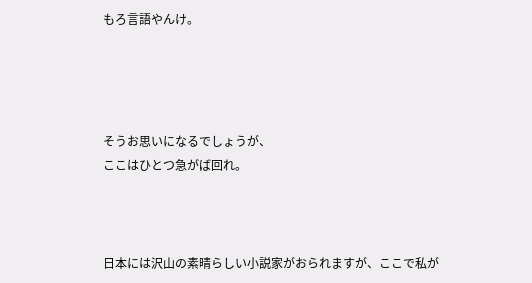もろ言語やんけ。




そうお思いになるでしょうが、
ここはひとつ急がば回れ。



日本には沢山の素晴らしい小説家がおられますが、ここで私が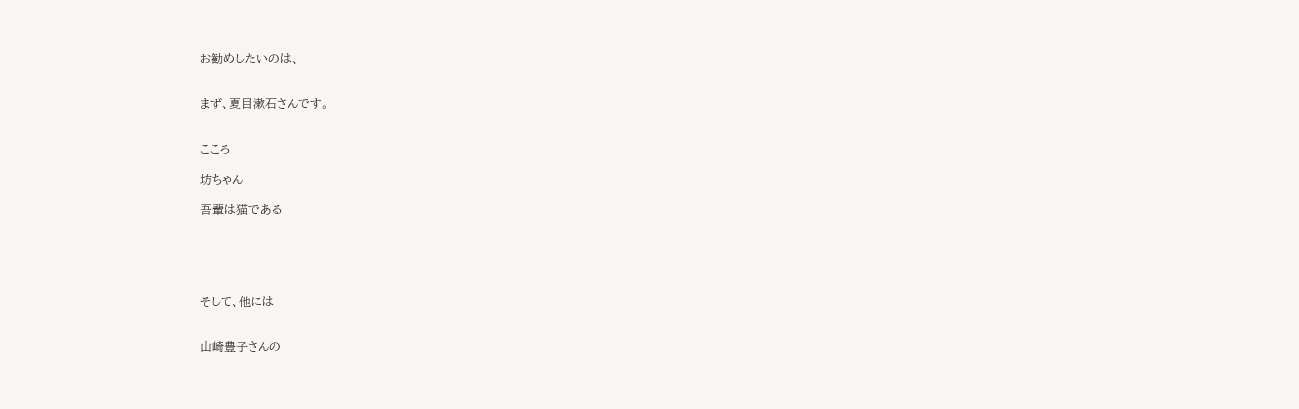お勧めしたいのは、


まず、夏目漱石さんです。


こころ

坊ちゃん

吾輩は猫である





そして、他には


山崎豊子さんの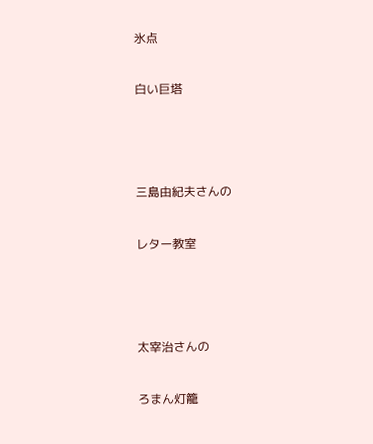氷点

白い巨塔



三島由紀夫さんの

レター教室



太宰治さんの

ろまん灯籠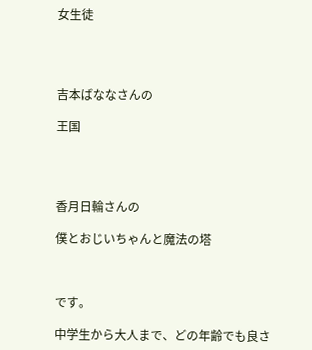女生徒




吉本ばななさんの

王国




香月日輪さんの

僕とおじいちゃんと魔法の塔



です。

中学生から大人まで、どの年齢でも良さ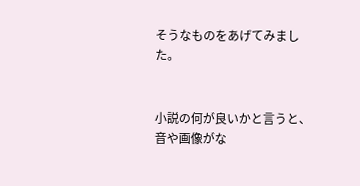そうなものをあげてみました。


小説の何が良いかと言うと、音や画像がな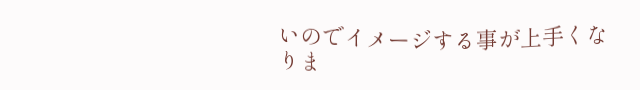いのでイメージする事が上手くなりま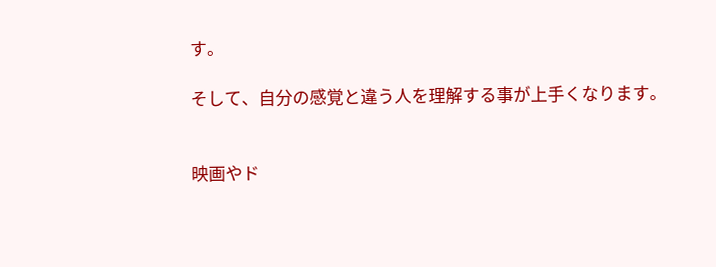す。

そして、自分の感覚と違う人を理解する事が上手くなります。


映画やド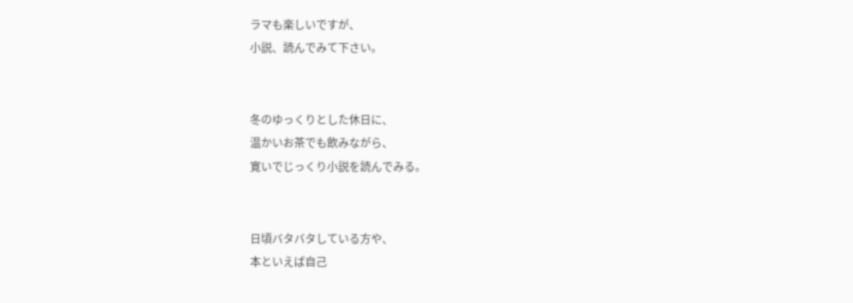ラマも楽しいですが、
小説、読んでみて下さい。


冬のゆっくりとした休日に、
温かいお茶でも飲みながら、
寛いでじっくり小説を読んでみる。


日頃バタバタしている方や、
本といえば自己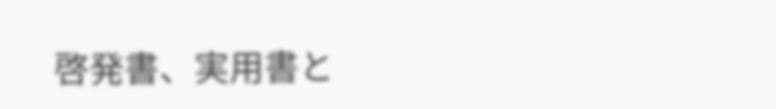啓発書、実用書と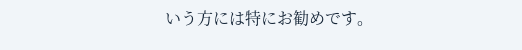いう方には特にお勧めです。